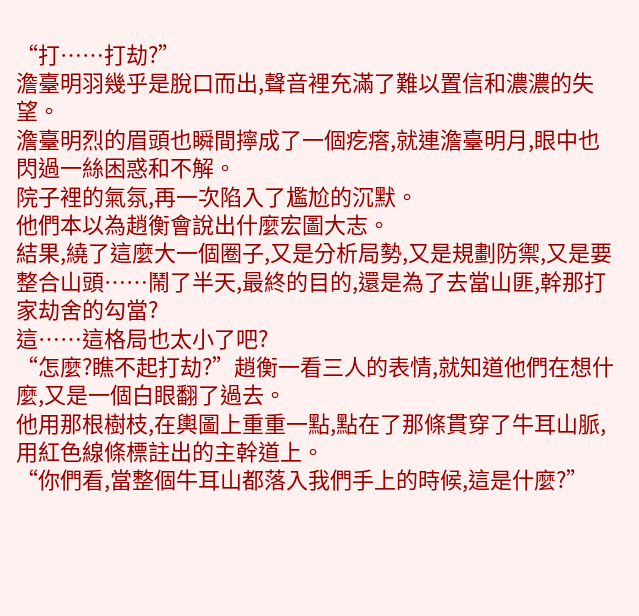“打……打劫?”
澹臺明羽幾乎是脫口而出,聲音裡充滿了難以置信和濃濃的失望。
澹臺明烈的眉頭也瞬間擰成了一個疙瘩,就連澹臺明月,眼中也閃過一絲困惑和不解。
院子裡的氣氛,再一次陷入了尷尬的沉默。
他們本以為趙衡會說出什麼宏圖大志。
結果,繞了這麼大一個圈子,又是分析局勢,又是規劃防禦,又是要整合山頭……鬧了半天,最終的目的,還是為了去當山匪,幹那打家劫舍的勾當?
這……這格局也太小了吧?
“怎麼?瞧不起打劫?”趙衡一看三人的表情,就知道他們在想什麼,又是一個白眼翻了過去。
他用那根樹枝,在輿圖上重重一點,點在了那條貫穿了牛耳山脈,用紅色線條標註出的主幹道上。
“你們看,當整個牛耳山都落入我們手上的時候,這是什麼?”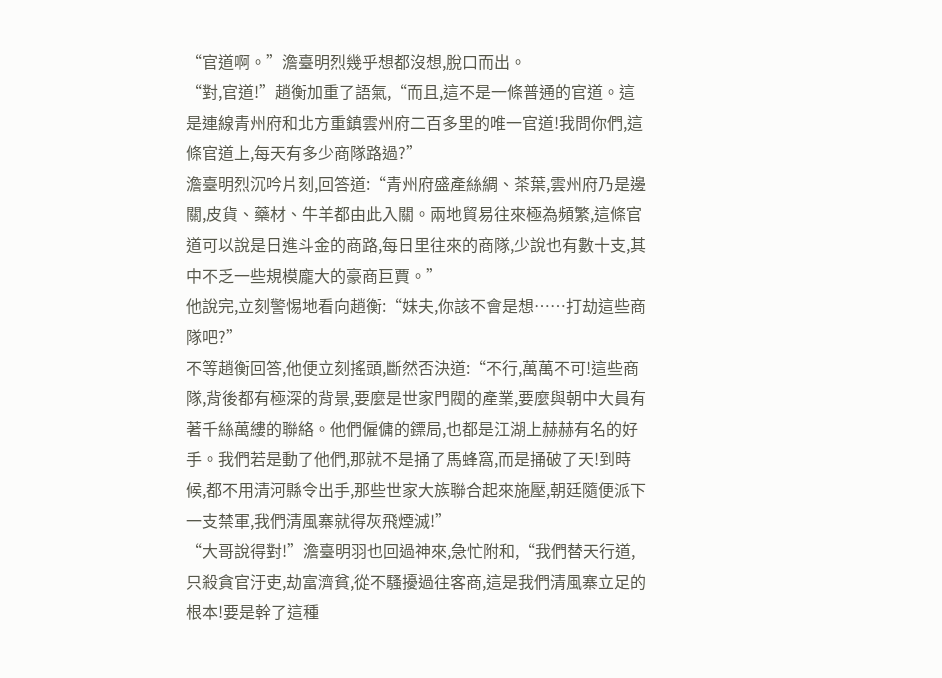“官道啊。”澹臺明烈幾乎想都沒想,脫口而出。
“對,官道!”趙衡加重了語氣,“而且,這不是一條普通的官道。這是連線青州府和北方重鎮雲州府二百多里的唯一官道!我問你們,這條官道上,每天有多少商隊路過?”
澹臺明烈沉吟片刻,回答道:“青州府盛產絲綢、茶葉,雲州府乃是邊關,皮貨、藥材、牛羊都由此入關。兩地貿易往來極為頻繁,這條官道可以說是日進斗金的商路,每日里往來的商隊,少說也有數十支,其中不乏一些規模龐大的豪商巨賈。”
他說完,立刻警惕地看向趙衡:“妹夫,你該不會是想……打劫這些商隊吧?”
不等趙衡回答,他便立刻搖頭,斷然否決道:“不行,萬萬不可!這些商隊,背後都有極深的背景,要麼是世家門閥的產業,要麼與朝中大員有著千絲萬縷的聯絡。他們僱傭的鏢局,也都是江湖上赫赫有名的好手。我們若是動了他們,那就不是捅了馬蜂窩,而是捅破了天!到時候,都不用清河縣令出手,那些世家大族聯合起來施壓,朝廷隨便派下一支禁軍,我們清風寨就得灰飛煙滅!”
“大哥說得對!”澹臺明羽也回過神來,急忙附和,“我們替天行道,只殺貪官汙吏,劫富濟貧,從不騷擾過往客商,這是我們清風寨立足的根本!要是幹了這種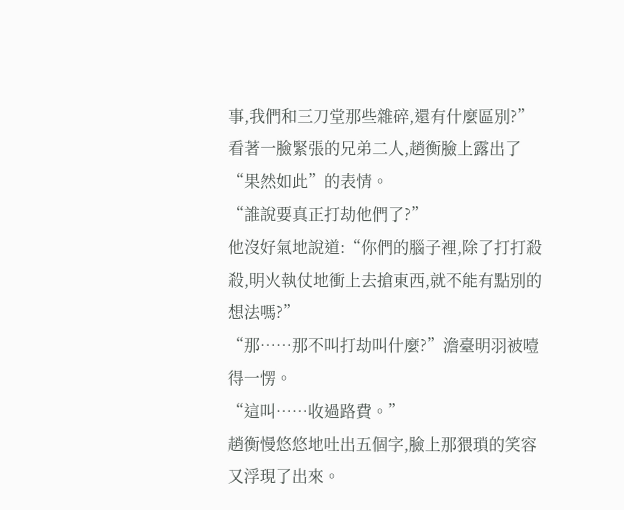事,我們和三刀堂那些雜碎,還有什麼區別?”
看著一臉緊張的兄弟二人,趙衡臉上露出了“果然如此”的表情。
“誰說要真正打劫他們了?”
他沒好氣地說道:“你們的腦子裡,除了打打殺殺,明火執仗地衝上去搶東西,就不能有點別的想法嗎?”
“那……那不叫打劫叫什麼?”澹臺明羽被噎得一愣。
“這叫……收過路費。”
趙衡慢悠悠地吐出五個字,臉上那猥瑣的笑容又浮現了出來。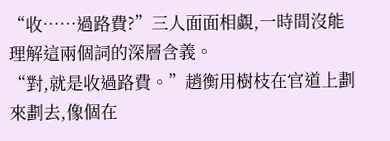“收……過路費?”三人面面相覷,一時間沒能理解這兩個詞的深層含義。
“對,就是收過路費。”趙衡用樹枝在官道上劃來劃去,像個在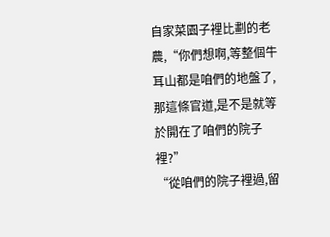自家菜園子裡比劃的老農,“你們想啊,等整個牛耳山都是咱們的地盤了,那這條官道,是不是就等於開在了咱們的院子裡?”
“從咱們的院子裡過,留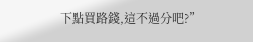下點買路錢,這不過分吧?”